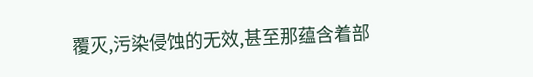覆灭,污染侵蚀的无效,甚至那蕴含着部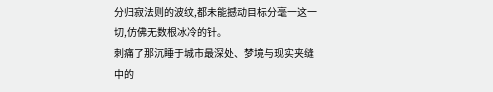分归寂法则的波纹,都未能撼动目标分毫一这一切,仿佛无数根冰冷的针。
刺痛了那沉睡于城市最深处、梦境与现实夹缝中的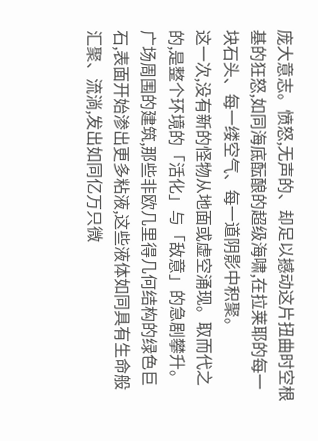庞大意志。愤怒,无声的、却足以撼动这片扭曲时空根基的狂怒,如同海底酝酿的超级海啸,在拉莱耶的每一块石头、每一缕空气、每一道阴影中积聚。
这一次,没有新的怪物从地面或虚空涌现。取而代之的,是整个环境的「活化」与「敌意」的急剧攀升。
广场周围的建筑,那些非欧几里得几何结构的绿色巨石,表面开始渗出更多粘液,这些液体如同具有生命般汇聚、流淌,发出如同亿万只微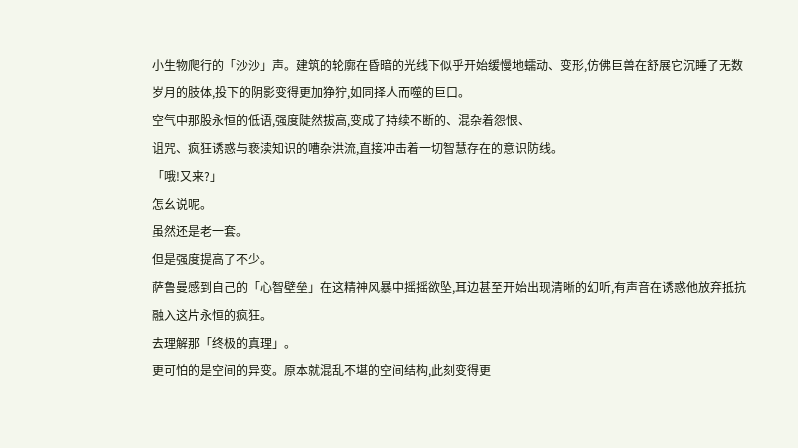小生物爬行的「沙沙」声。建筑的轮廓在昏暗的光线下似乎开始缓慢地蠕动、变形,仿佛巨兽在舒展它沉睡了无数岁月的肢体,投下的阴影变得更加狰狞,如同择人而噬的巨口。
空气中那股永恒的低语,强度陡然拔高,变成了持续不断的、混杂着怨恨、
诅咒、疯狂诱惑与亵渎知识的嘈杂洪流,直接冲击着一切智慧存在的意识防线。
「哦!又来?」
怎幺说呢。
虽然还是老一套。
但是强度提高了不少。
萨鲁曼感到自己的「心智壁垒」在这精神风暴中摇摇欲坠,耳边甚至开始出现清晰的幻听,有声音在诱惑他放弃抵抗融入这片永恒的疯狂。
去理解那「终极的真理」。
更可怕的是空间的异变。原本就混乱不堪的空间结构,此刻变得更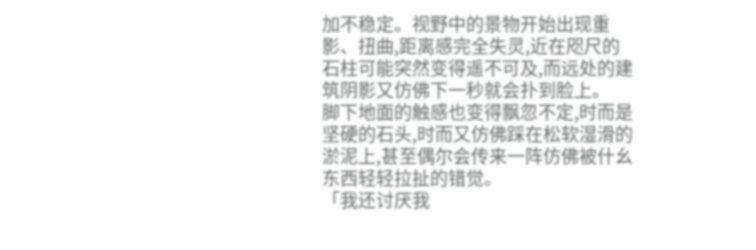加不稳定。视野中的景物开始出现重影、扭曲,距离感完全失灵,近在咫尺的石柱可能突然变得遥不可及,而远处的建筑阴影又仿佛下一秒就会扑到脸上。
脚下地面的触感也变得飘忽不定,时而是坚硬的石头,时而又仿佛踩在松软湿滑的淤泥上,甚至偶尔会传来一阵仿佛被什幺东西轻轻拉扯的错觉。
「我还讨厌我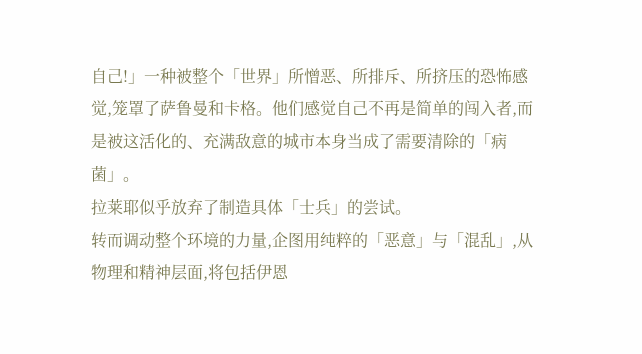自己!」一种被整个「世界」所憎恶、所排斥、所挤压的恐怖感觉,笼罩了萨鲁曼和卡格。他们感觉自己不再是简单的闯入者,而是被这活化的、充满敌意的城市本身当成了需要清除的「病菌」。
拉莱耶似乎放弃了制造具体「士兵」的尝试。
转而调动整个环境的力量,企图用纯粹的「恶意」与「混乱」,从物理和精神层面,将包括伊恩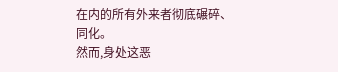在内的所有外来者彻底碾碎、同化。
然而,身处这恶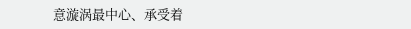意漩涡最中心、承受着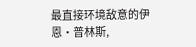最直接环境敌意的伊恩·普林斯,